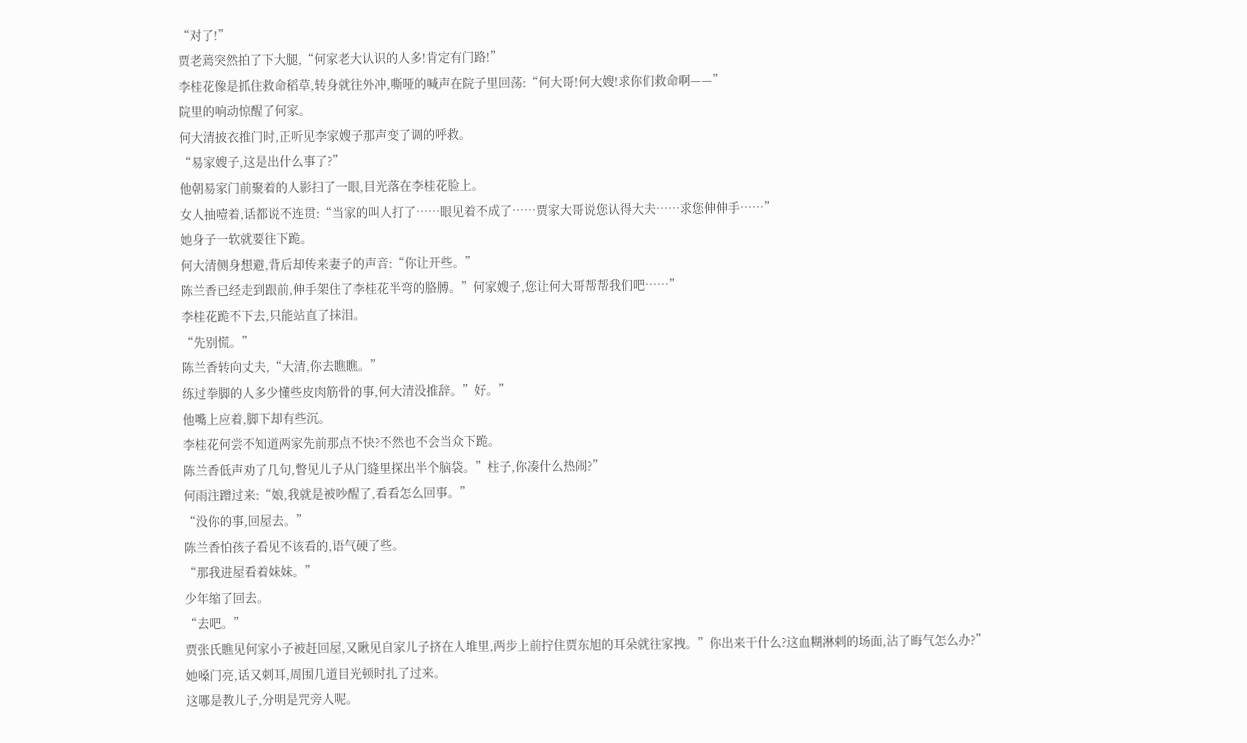“对了!”
贾老蔫突然拍了下大腿,“何家老大认识的人多!肯定有门路!”
李桂花像是抓住救命稻草,转身就往外冲,嘶哑的喊声在院子里回荡:“何大哥!何大嫂!求你们救命啊——”
院里的响动惊醒了何家。
何大清披衣推门时,正听见李家嫂子那声变了调的呼救。
“易家嫂子,这是出什么事了?”
他朝易家门前聚着的人影扫了一眼,目光落在李桂花脸上。
女人抽噎着,话都说不连贯:“当家的叫人打了……眼见着不成了……贾家大哥说您认得大夫……求您伸伸手……”
她身子一软就要往下跪。
何大清侧身想避,背后却传来妻子的声音:“你让开些。”
陈兰香已经走到跟前,伸手架住了李桂花半弯的胳膊。”何家嫂子,您让何大哥帮帮我们吧……”
李桂花跪不下去,只能站直了抹泪。
“先别慌。”
陈兰香转向丈夫,“大清,你去瞧瞧。”
练过拳脚的人多少懂些皮肉筋骨的事,何大清没推辞。”好。”
他嘴上应着,脚下却有些沉。
李桂花何尝不知道两家先前那点不快?不然也不会当众下跪。
陈兰香低声劝了几句,瞥见儿子从门缝里探出半个脑袋。”柱子,你凑什么热闹?”
何雨注蹭过来:“娘,我就是被吵醒了,看看怎么回事。”
“没你的事,回屋去。”
陈兰香怕孩子看见不该看的,语气硬了些。
“那我进屋看着妹妹。”
少年缩了回去。
“去吧。”
贾张氏瞧见何家小子被赶回屋,又瞅见自家儿子挤在人堆里,两步上前拧住贾东旭的耳朵就往家拽。”你出来干什么?这血糊淋剌的场面,沾了晦气怎么办?”
她嗓门亮,话又刺耳,周围几道目光顿时扎了过来。
这哪是教儿子,分明是咒旁人呢。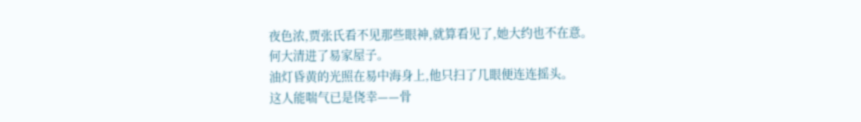夜色浓,贾张氏看不见那些眼神,就算看见了,她大约也不在意。
何大清进了易家屋子。
油灯昏黄的光照在易中海身上,他只扫了几眼便连连摇头。
这人能喘气已是侥幸——骨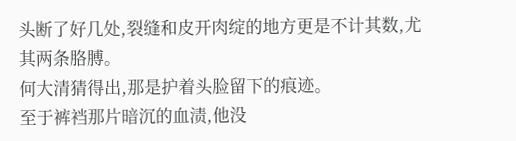头断了好几处,裂缝和皮开肉绽的地方更是不计其数,尤其两条胳膊。
何大清猜得出,那是护着头脸留下的痕迹。
至于裤裆那片暗沉的血渍,他没